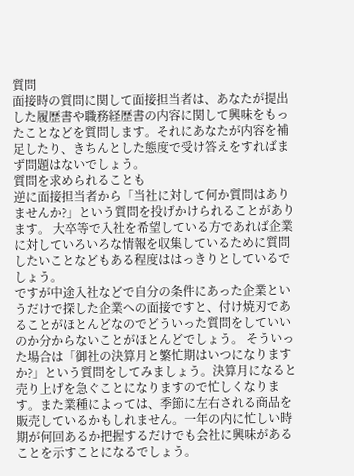質問
面接時の質問に関して面接担当者は、あなたが提出した履歴書や職務経歴書の内容に関して興味をもったことなどを質問します。それにあなたが内容を補足したり、きちんとした態度で受け答えをすればまず問題はないでしょう。
質問を求められることも
逆に面接担当者から「当社に対して何か質問はありませんか?」という質問を投げかけられることがあります。 大卒等で入社を希望している方であれば企業に対していろいろな情報を収集しているために質問したいことなどもある程度ははっきりとしているでしょう。
ですが中途入社などで自分の条件にあった企業というだけで探した企業への面接ですと、付け焼刃であることがほとんどなのでどういった質問をしていいのか分からないことがほとんどでしょう。 そういった場合は「御社の決算月と繁忙期はいつになりますか?」という質問をしてみましょう。決算月になると売り上げを急ぐことになりますので忙しくなります。また業種によっては、季節に左右される商品を販売しているかもしれません。一年の内に忙しい時期が何回あるか把握するだけでも会社に興味があることを示すことになるでしょう。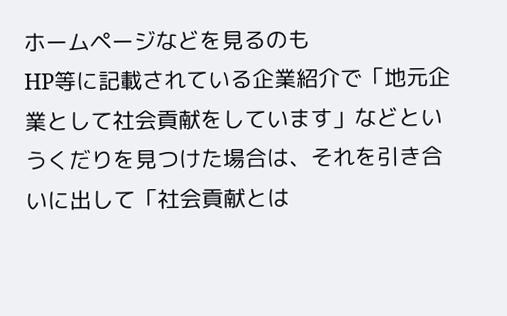ホームページなどを見るのも
HP等に記載されている企業紹介で「地元企業として社会貢献をしています」などというくだりを見つけた場合は、それを引き合いに出して「社会貢献とは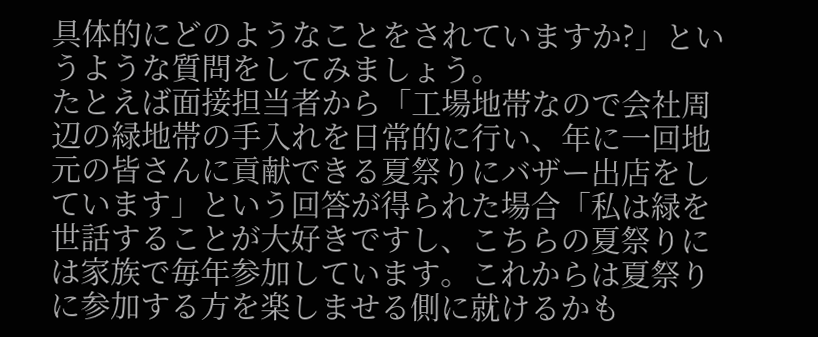具体的にどのようなことをされていますか?」というような質問をしてみましょう。
たとえば面接担当者から「工場地帯なので会社周辺の緑地帯の手入れを日常的に行い、年に一回地元の皆さんに貢献できる夏祭りにバザー出店をしています」という回答が得られた場合「私は緑を世話することが大好きですし、こちらの夏祭りには家族で毎年参加しています。これからは夏祭りに参加する方を楽しませる側に就けるかも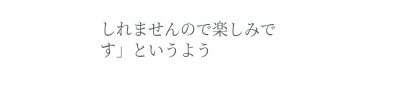しれませんので楽しみです」というよう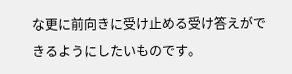な更に前向きに受け止める受け答えができるようにしたいものです。